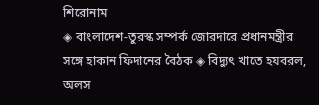শিরোনাম
◈ বাংলাদেশ-তুরস্ক সম্পর্ক জোরদারে প্রধানমন্ত্রীর সঙ্গে হাকান ফিদানের বৈঠক ◈ বিদ্যুৎ খাতে হযবরল, অলস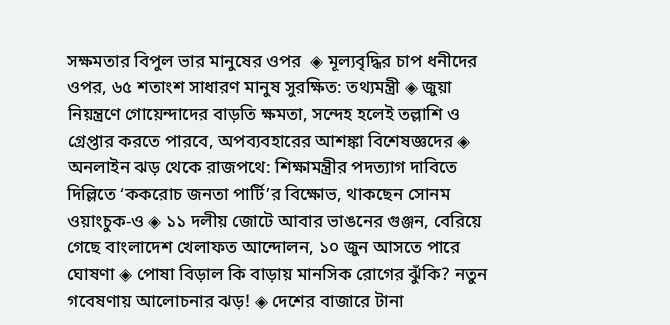সক্ষমতার বিপুল ভার মানুষের ওপর  ◈ মূল্যবৃদ্ধির চাপ ধনীদের ওপর, ৬৫ শতাংশ সাধারণ মানুষ সুরক্ষিত: তথ্যমন্ত্রী ◈ জুয়া নিয়ন্ত্রণে গোয়েন্দাদের বাড়তি ক্ষমতা, সন্দেহ হলেই তল্লাশি ও গ্রেপ্তার করতে পারবে, অপব্যবহারের আশঙ্কা বিশেষজ্ঞদের ◈ অনলাইন ঝড় থেকে রাজপথে: শিক্ষামন্ত্রীর পদত্যাগ দাবিতে দিল্লিতে ‘ককরোচ জনতা পার্টি’র বিক্ষোভ, থাকছেন সোনম ওয়াংচুক-ও ◈ ১১ দলীয় জোটে আবার ভাঙনের গুঞ্জন, বেরিয়ে গেছে বাংলাদেশ খেলাফত আন্দোলন, ১০ জুন আসতে পারে ঘোষণা ◈ পোষা বিড়াল কি বাড়ায় মানসিক রোগের ঝুঁকি? নতুন গবেষণায় আলোচনার ঝড়! ◈ দেশের বাজারে টানা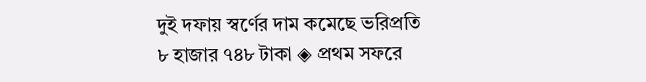দুই দফায় স্বর্ণের দাম কমেছে ভরিপ্রতি ৮ হাজার ৭৪৮ টাকা ◈ প্রথম সফরে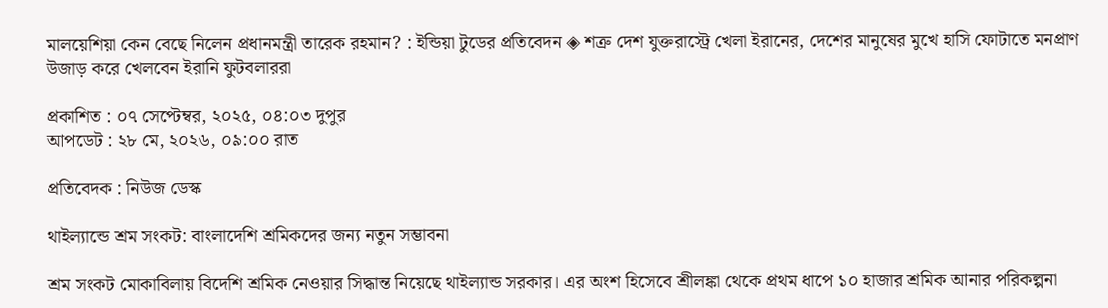মালয়েশিয়া কেন বেছে নিলেন প্রধানমন্ত্রী তারেক রহমান? : ইন্ডিয়া টুডের প্রতিবেদন ◈ শত্রু দেশ যুক্তরা‌স্ট্রে খেলা ইরা‌নের, দেশের মানুষের মুখে হাসি ফোটা‌তে মনপ্রাণ উজাড় ক‌রে খেল‌বেন ইরানি ফুটবলাররা

প্রকাশিত : ০৭ সেপ্টেম্বর, ২০২৫, ০৪:০৩ দুপুর
আপডেট : ২৮ মে, ২০২৬, ০৯:০০ রাত

প্রতিবেদক : নিউজ ডেস্ক

থাইল্যান্ডে শ্রম সংকট: বাংলাদেশি শ্রমিকদের জন্য নতুন সম্ভাবনা

শ্রম সংকট মোকাবিলায় বিদেশি শ্রমিক নেওয়ার সিদ্ধান্ত নিয়েছে থাইল্যান্ড সরকার। এর অংশ হিসেবে শ্রীলঙ্কা থেকে প্রথম ধাপে ১০ হাজার শ্রমিক আনার পরিকল্পনা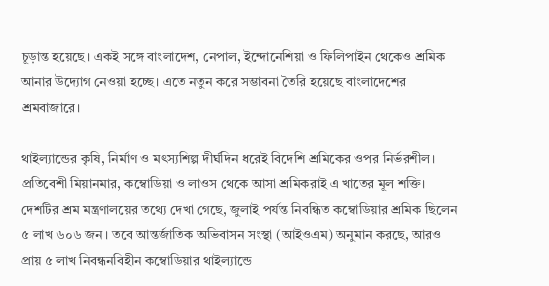চূড়ান্ত হয়েছে। একই সঙ্গে বাংলাদেশ, নেপাল, ইন্দোনেশিয়া ও ফিলিপাইন থেকেও শ্রমিক আনার উদ্যোগ নেওয়া হচ্ছে। এতে নতুন করে সম্ভাবনা তৈরি হয়েছে বাংলাদেশের শ্রমবাজারে।

থাইল্যান্ডের কৃষি, নির্মাণ ও মৎস্যশিল্প দীর্ঘদিন ধরেই বিদেশি শ্রমিকের ওপর নির্ভরশীল। প্রতিবেশী মিয়ানমার, কম্বোডিয়া ও লাওস থেকে আসা শ্রমিকরাই এ খাতের মূল শক্তি। দেশটির শ্রম মন্ত্রণালয়ের তথ্যে দেখা গেছে, জুলাই পর্যন্ত নিবন্ধিত কম্বোডিয়ার শ্রমিক ছিলেন ৫ লাখ ৬০৬ জন। তবে আন্তর্জাতিক অভিবাসন সংস্থা (আইওএম) অনুমান করছে, আরও প্রায় ৫ লাখ নিবন্ধনবিহীন কম্বোডিয়ার থাইল্যান্ডে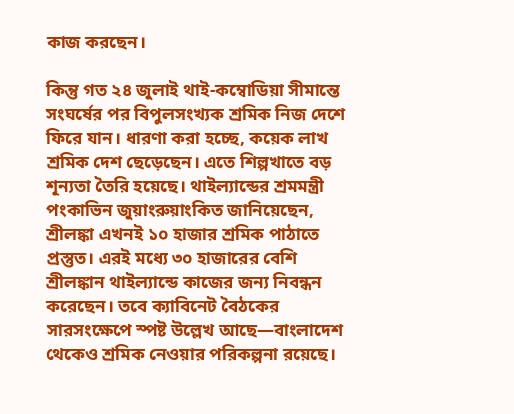কাজ করছেন।

কিন্তু গত ২৪ জুলাই থাই-কম্বোডিয়া সীমান্তে সংঘর্ষের পর বিপুলসংখ্যক শ্রমিক নিজ দেশে ফিরে যান। ধারণা করা হচ্ছে, কয়েক লাখ শ্রমিক দেশ ছেড়েছেন। এতে শিল্পখাতে বড় শূন্যতা তৈরি হয়েছে। থাইল্যান্ডের শ্রমমন্ত্রী পংকাভিন জুয়াংরুয়াংকিত জানিয়েছেন, শ্রীলঙ্কা এখনই ১০ হাজার শ্রমিক পাঠাতে প্রস্তুত। এরই মধ্যে ৩০ হাজারের বেশি শ্রীলঙ্কান থাইল্যান্ডে কাজের জন্য নিবন্ধন করেছেন। তবে ক্যাবিনেট বৈঠকের সারসংক্ষেপে স্পষ্ট উল্লেখ আছে—বাংলাদেশ থেকেও শ্রমিক নেওয়ার পরিকল্পনা রয়েছে।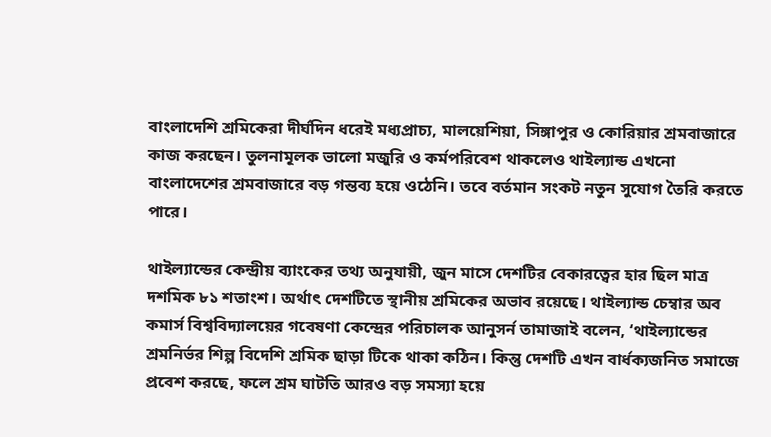বাংলাদেশি শ্রমিকেরা দীর্ঘদিন ধরেই মধ্যপ্রাচ্য, মালয়েশিয়া, সিঙ্গাপুর ও কোরিয়ার শ্রমবাজারে কাজ করছেন। তুলনামূলক ভালো মজুরি ও কর্মপরিবেশ থাকলেও থাইল্যান্ড এখনো বাংলাদেশের শ্রমবাজারে বড় গন্তব্য হয়ে ওঠেনি। তবে বর্তমান সংকট নতুন সুযোগ তৈরি করতে পারে।

থাইল্যান্ডের কেন্দ্রীয় ব্যাংকের তথ্য অনুযায়ী, জুন মাসে দেশটির বেকারত্বের হার ছিল মাত্র দশমিক ৮১ শতাংশ। অর্থাৎ দেশটিতে স্থানীয় শ্রমিকের অভাব রয়েছে। থাইল্যান্ড চেম্বার অব কমার্স বিশ্ববিদ্যালয়ের গবেষণা কেন্দ্রের পরিচালক আনুসর্ন তামাজাই বলেন, ‘থাইল্যান্ডের শ্রমনির্ভর শিল্প বিদেশি শ্রমিক ছাড়া টিকে থাকা কঠিন। কিন্তু দেশটি এখন বার্ধক্যজনিত সমাজে প্রবেশ করছে, ফলে শ্রম ঘাটতি আরও বড় সমস্যা হয়ে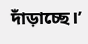দাঁড়াচ্ছে।’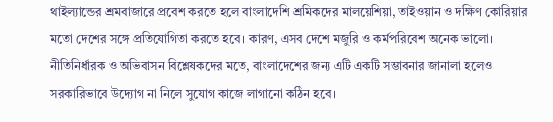থাইল্যান্ডের শ্রমবাজারে প্রবেশ করতে হলে বাংলাদেশি শ্রমিকদের মালয়েশিয়া, তাইওয়ান ও দক্ষিণ কোরিয়ার মতো দেশের সঙ্গে প্রতিযোগিতা করতে হবে। কারণ, এসব দেশে মজুরি ও কর্মপরিবেশ অনেক ভালো। নীতিনির্ধারক ও অভিবাসন বিশ্লেষকদের মতে, বাংলাদেশের জন্য এটি একটি সম্ভাবনার জানালা হলেও সরকারিভাবে উদ্যোগ না নিলে সুযোগ কাজে লাগানো কঠিন হবে।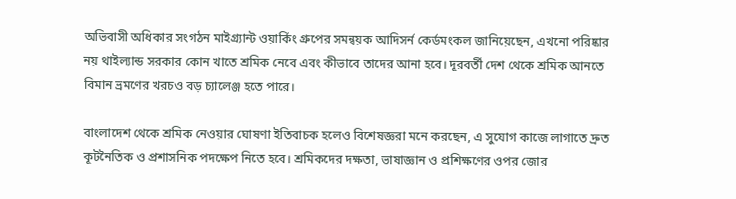অভিবাসী অধিকার সংগঠন মাইগ্র্যান্ট ওয়ার্কিং গ্রুপের সমন্বয়ক আদিসর্ন কের্ডমংকল জানিয়েছেন, এখনো পরিষ্কার নয় থাইল্যান্ড সরকার কোন খাতে শ্রমিক নেবে এবং কীভাবে তাদের আনা হবে। দূরবর্তী দেশ থেকে শ্রমিক আনতে বিমান ভ্রমণের খরচও বড় চ্যালেঞ্জ হতে পারে।

বাংলাদেশ থেকে শ্রমিক নেওয়ার ঘোষণা ইতিবাচক হলেও বিশেষজ্ঞরা মনে করছেন, এ সুযোগ কাজে লাগাতে দ্রুত কূটনৈতিক ও প্রশাসনিক পদক্ষেপ নিতে হবে। শ্রমিকদের দক্ষতা, ভাষাজ্ঞান ও প্রশিক্ষণের ওপর জোর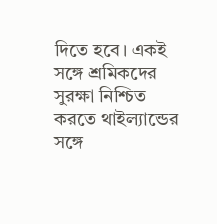দিতে হবে। একই সঙ্গে শ্রমিকদের সুরক্ষা নিশ্চিত করতে থাইল্যান্ডের সঙ্গে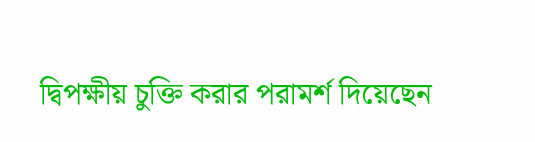দ্বিপক্ষীয় চুক্তি করার পরামর্শ দিয়েছেন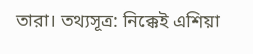তারা। তথ্যসূত্র: নিক্কেই এশিয়া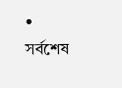• সর্বশেষ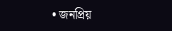• জনপ্রিয়